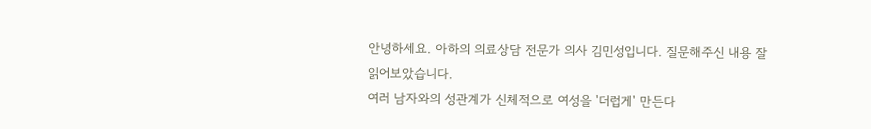안녕하세요. 아하의 의료상담 전문가 의사 김민성입니다. 질문해주신 내용 잘 읽어보았습니다.
여러 남자와의 성관계가 신체적으로 여성을 '더럽게' 만든다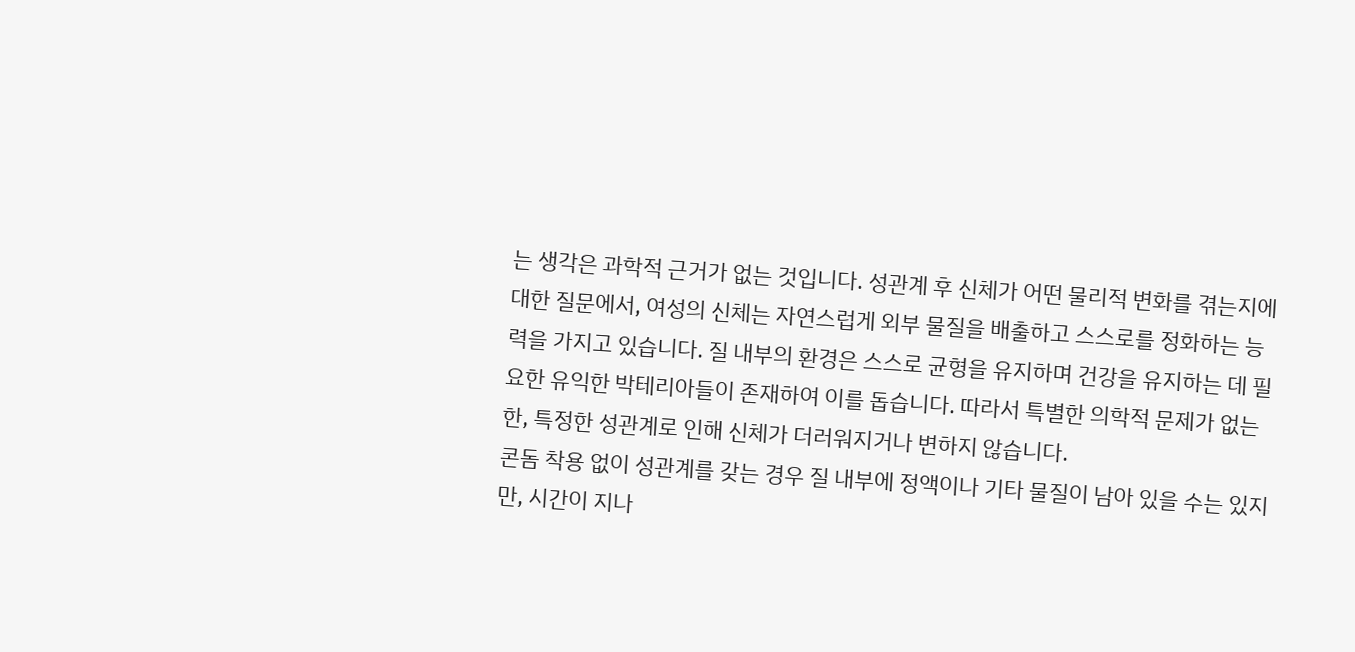는 생각은 과학적 근거가 없는 것입니다. 성관계 후 신체가 어떤 물리적 변화를 겪는지에 대한 질문에서, 여성의 신체는 자연스럽게 외부 물질을 배출하고 스스로를 정화하는 능력을 가지고 있습니다. 질 내부의 환경은 스스로 균형을 유지하며 건강을 유지하는 데 필요한 유익한 박테리아들이 존재하여 이를 돕습니다. 따라서 특별한 의학적 문제가 없는 한, 특정한 성관계로 인해 신체가 더러워지거나 변하지 않습니다.
콘돔 착용 없이 성관계를 갖는 경우 질 내부에 정액이나 기타 물질이 남아 있을 수는 있지만, 시간이 지나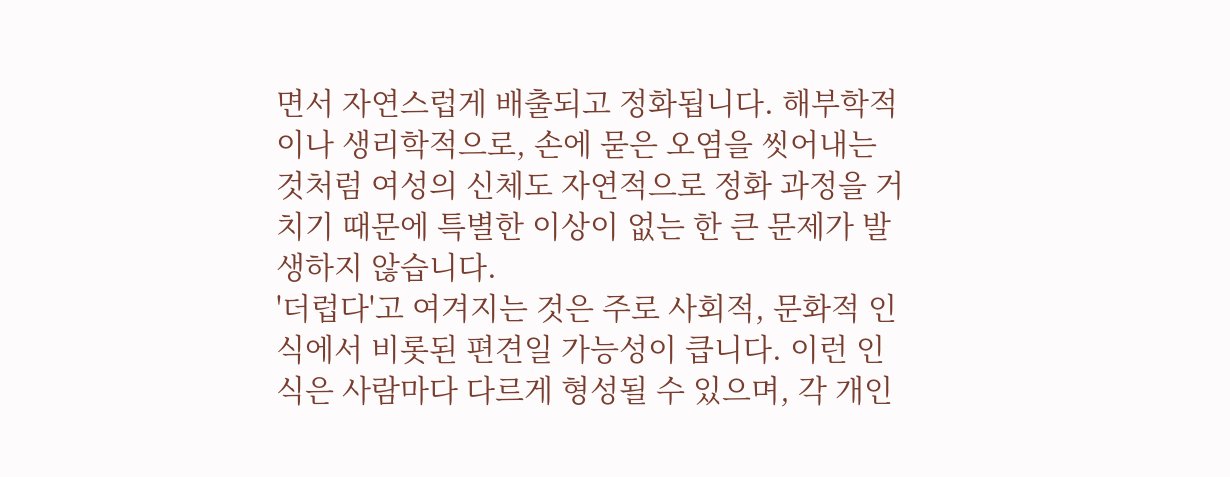면서 자연스럽게 배출되고 정화됩니다. 해부학적이나 생리학적으로, 손에 묻은 오염을 씻어내는 것처럼 여성의 신체도 자연적으로 정화 과정을 거치기 때문에 특별한 이상이 없는 한 큰 문제가 발생하지 않습니다.
'더럽다'고 여겨지는 것은 주로 사회적, 문화적 인식에서 비롯된 편견일 가능성이 큽니다. 이런 인식은 사람마다 다르게 형성될 수 있으며, 각 개인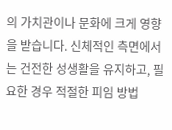의 가치관이나 문화에 크게 영향을 받습니다. 신체적인 측면에서는 건전한 성생활을 유지하고, 필요한 경우 적절한 피임 방법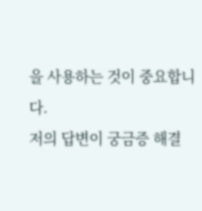을 사용하는 것이 중요합니다.
저의 답변이 궁금증 해결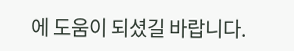에 도움이 되셨길 바랍니다.